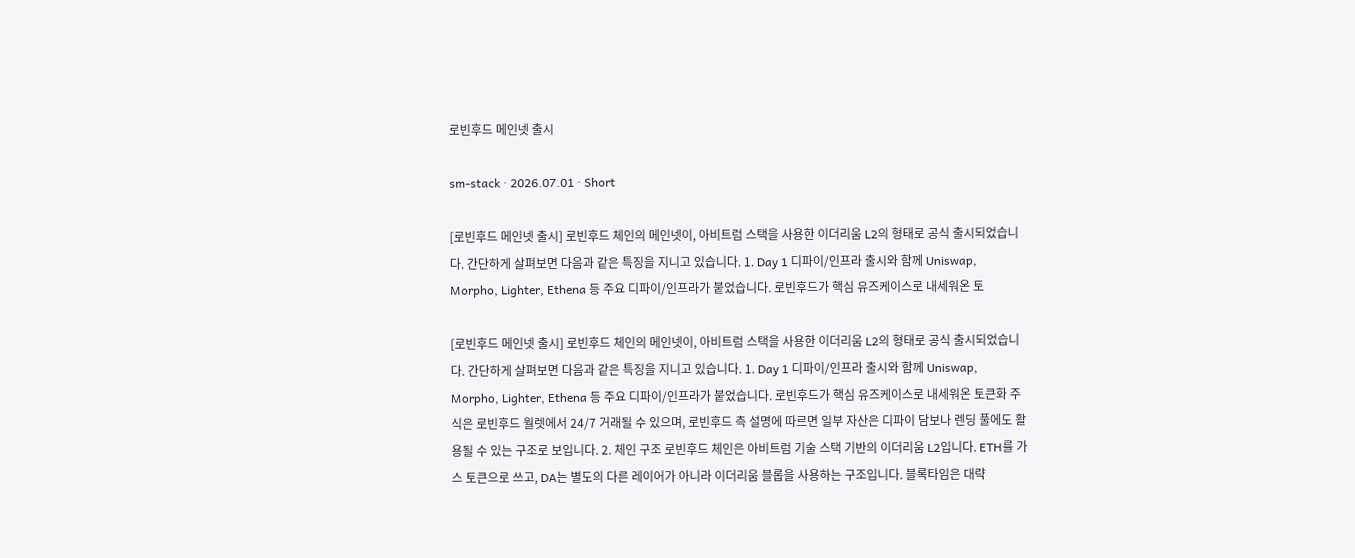로빈후드 메인넷 출시

sm-stack · 2026.07.01 · Short

[로빈후드 메인넷 출시] 로빈후드 체인의 메인넷이, 아비트럼 스택을 사용한 이더리움 L2의 형태로 공식 출시되었습니다. 간단하게 살펴보면 다음과 같은 특징을 지니고 있습니다. 1. Day 1 디파이/인프라 출시와 함께 Uniswap, Morpho, Lighter, Ethena 등 주요 디파이/인프라가 붙었습니다. 로빈후드가 핵심 유즈케이스로 내세워온 토

[로빈후드 메인넷 출시] 로빈후드 체인의 메인넷이, 아비트럼 스택을 사용한 이더리움 L2의 형태로 공식 출시되었습니다. 간단하게 살펴보면 다음과 같은 특징을 지니고 있습니다. 1. Day 1 디파이/인프라 출시와 함께 Uniswap, Morpho, Lighter, Ethena 등 주요 디파이/인프라가 붙었습니다. 로빈후드가 핵심 유즈케이스로 내세워온 토큰화 주식은 로빈후드 월렛에서 24/7 거래될 수 있으며, 로빈후드 측 설명에 따르면 일부 자산은 디파이 담보나 렌딩 풀에도 활용될 수 있는 구조로 보입니다. 2. 체인 구조 로빈후드 체인은 아비트럼 기술 스택 기반의 이더리움 L2입니다. ETH를 가스 토큰으로 쓰고, DA는 별도의 다른 레이어가 아니라 이더리움 블롭을 사용하는 구조입니다. 블록타임은 대략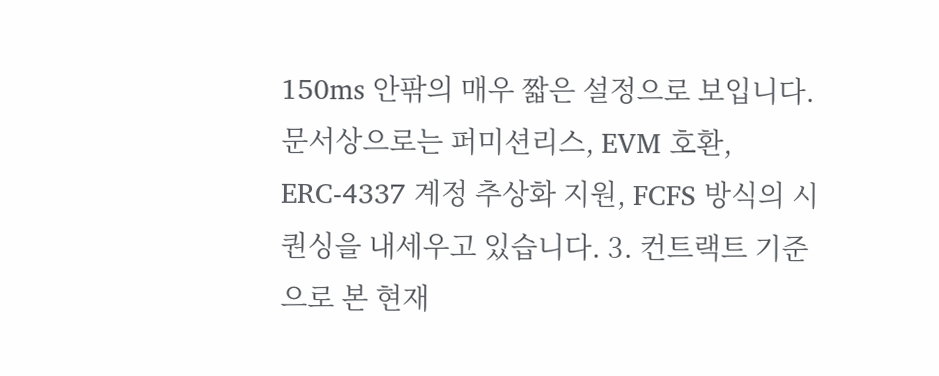150ms 안팎의 매우 짧은 설정으로 보입니다. 문서상으로는 퍼미션리스, EVM 호환, ERC-4337 계정 추상화 지원, FCFS 방식의 시퀀싱을 내세우고 있습니다. 3. 컨트랙트 기준으로 본 현재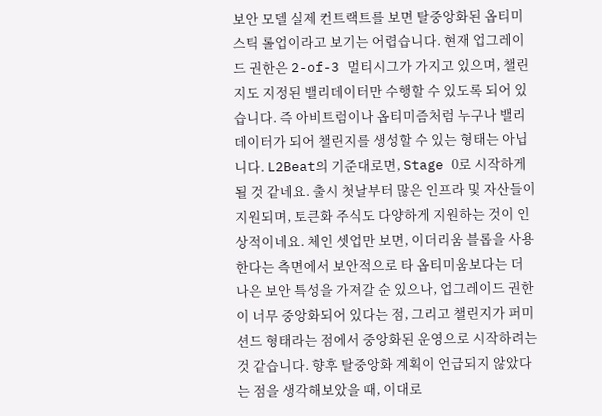보안 모델 실제 컨트랙트를 보면 탈중앙화된 옵티미스틱 롤업이라고 보기는 어렵습니다. 현재 업그레이드 권한은 2-of-3 멀티시그가 가지고 있으며, 챌린지도 지정된 밸리데이터만 수행할 수 있도록 되어 있습니다. 즉 아비트럼이나 옵티미즘처럼 누구나 밸리데이터가 되어 챌린지를 생성할 수 있는 형태는 아닙니다. L2Beat의 기준대로면, Stage 0로 시작하게 될 것 같네요. 출시 첫날부터 많은 인프라 및 자산들이 지원되며, 토큰화 주식도 다양하게 지원하는 것이 인상적이네요. 체인 셋업만 보면, 이더리움 블롭을 사용한다는 측면에서 보안적으로 타 옵티미움보다는 더 나은 보안 특성을 가져갈 순 있으나, 업그레이드 권한이 너무 중앙화되어 있다는 점, 그리고 챌린지가 퍼미션드 형태라는 점에서 중앙화된 운영으로 시작하려는 것 같습니다. 향후 탈중앙화 계획이 언급되지 않았다는 점을 생각해보았을 때, 이대로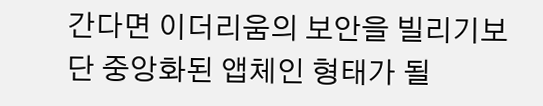간다면 이더리움의 보안을 빌리기보단 중앙화된 앱체인 형태가 될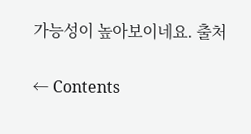가능성이 높아보이네요. 출처

← Contents